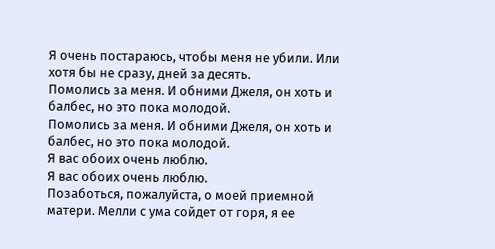Я очень постараюсь, чтобы меня не убили. Или хотя бы не сразу, дней за десять.
Помолись за меня. И обними Джеля, он хоть и балбес, но это пока молодой.
Помолись за меня. И обними Джеля, он хоть и балбес, но это пока молодой.
Я вас обоих очень люблю.
Я вас обоих очень люблю.
Позаботься, пожалуйста, о моей приемной матери. Мелли с ума сойдет от горя, я ее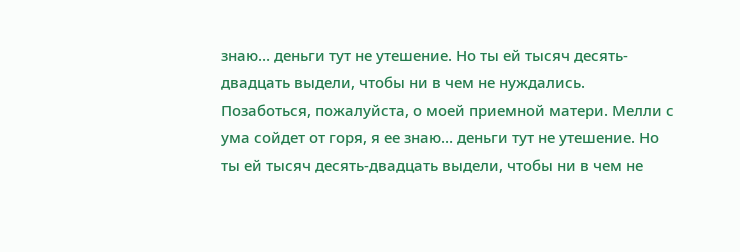знаю… деньги тут не утешение. Но ты ей тысяч десять-двадцать выдели, чтобы ни в чем не нуждались.
Позаботься, пожалуйста, о моей приемной матери. Мелли с ума сойдет от горя, я ее знаю… деньги тут не утешение. Но ты ей тысяч десять-двадцать выдели, чтобы ни в чем не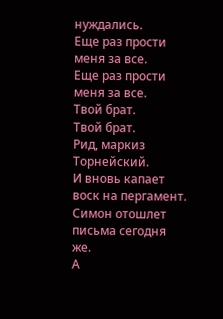нуждались.
Еще раз прости меня за все.
Еще раз прости меня за все.
Твой брат.
Твой брат.
Рид, маркиз Торнейский.
И вновь капает воск на пергамент. Симон отошлет письма сегодня же.
А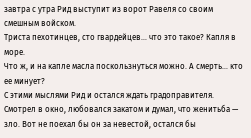завтра с утра Рид выступит из ворот Равеля со своим смешным войском.
Триста пехотинцев, сто гвардейцев… что это такое? Капля в море.
Что ж, и на капле масла поскользнуться можно. А смерть… кто ее минует?
С этими мыслями Рид и остался ждать градоправителя. Смотрел в окно, любовался закатом и думал, что женитьба — зло. Вот не поехал бы он за невестой, остался бы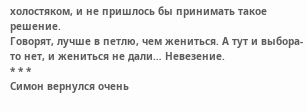холостяком, и не пришлось бы принимать такое решение.
Говорят, лучше в петлю, чем жениться. А тут и выбора-то нет, и жениться не дали… Невезение.
* * *
Симон вернулся очень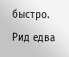быстро. Рид едва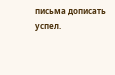письма дописать успел.